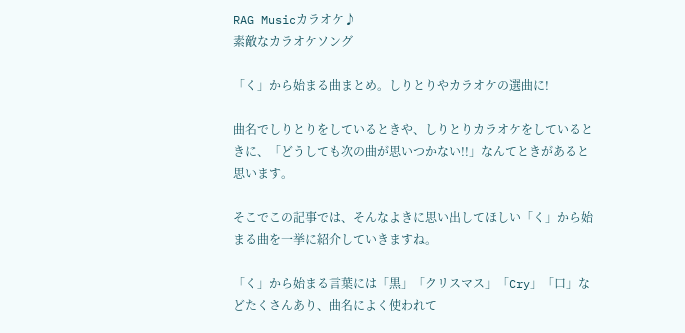RAG Musicカラオケ♪
素敵なカラオケソング

「く」から始まる曲まとめ。しりとりやカラオケの選曲に!

曲名でしりとりをしているときや、しりとりカラオケをしているときに、「どうしても次の曲が思いつかない!!」なんてときがあると思います。

そこでこの記事では、そんなよきに思い出してほしい「く」から始まる曲を一挙に紹介していきますね。

「く」から始まる言葉には「黒」「クリスマス」「Cry」「口」などたくさんあり、曲名によく使われて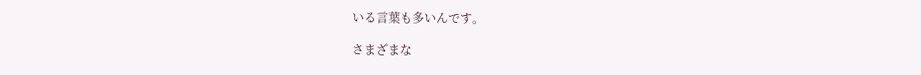いる言葉も多いんです。

さまざまな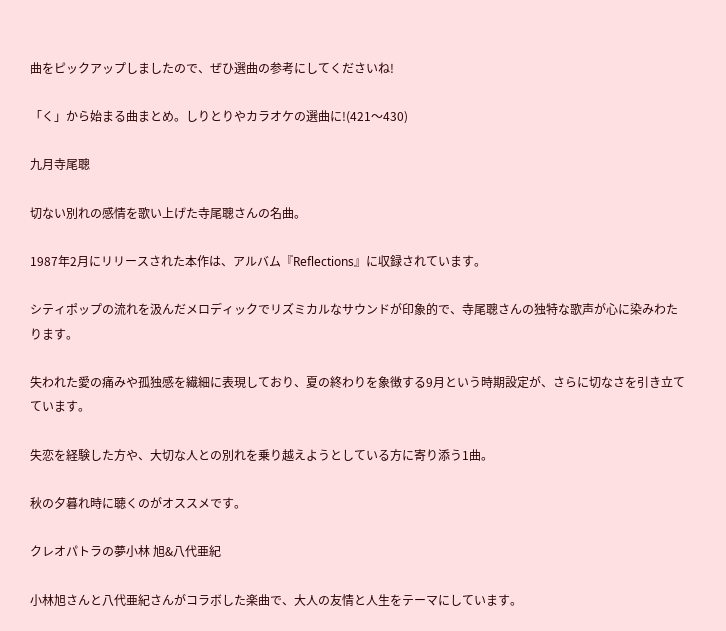曲をピックアップしましたので、ぜひ選曲の参考にしてくださいね!

「く」から始まる曲まとめ。しりとりやカラオケの選曲に!(421〜430)

九月寺尾聰

切ない別れの感情を歌い上げた寺尾聰さんの名曲。

1987年2月にリリースされた本作は、アルバム『Reflections』に収録されています。

シティポップの流れを汲んだメロディックでリズミカルなサウンドが印象的で、寺尾聰さんの独特な歌声が心に染みわたります。

失われた愛の痛みや孤独感を繊細に表現しており、夏の終わりを象徴する9月という時期設定が、さらに切なさを引き立てています。

失恋を経験した方や、大切な人との別れを乗り越えようとしている方に寄り添う1曲。

秋の夕暮れ時に聴くのがオススメです。

クレオパトラの夢小林 旭&八代亜紀

小林旭さんと八代亜紀さんがコラボした楽曲で、大人の友情と人生をテーマにしています。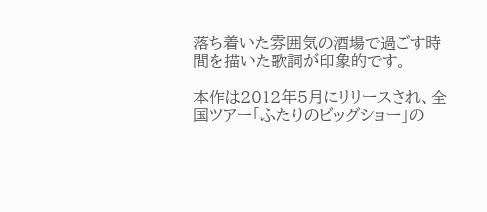落ち着いた雰囲気の酒場で過ごす時間を描いた歌詞が印象的です。

本作は2012年5月にリリースされ、全国ツアー「ふたりのビッグショー」の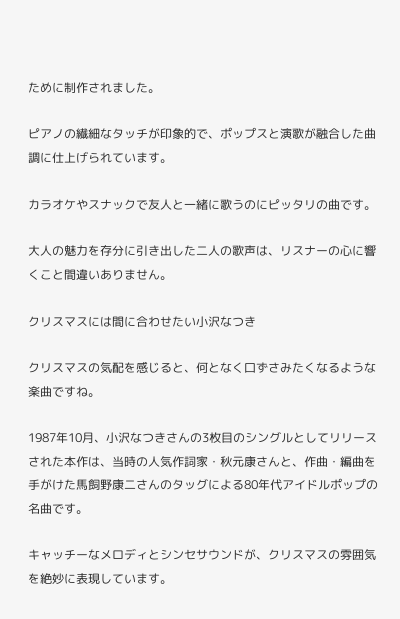ために制作されました。

ピアノの繊細なタッチが印象的で、ポップスと演歌が融合した曲調に仕上げられています。

カラオケやスナックで友人と一緒に歌うのにピッタリの曲です。

大人の魅力を存分に引き出した二人の歌声は、リスナーの心に響くこと間違いありません。

クリスマスには間に合わせたい小沢なつき

クリスマスの気配を感じると、何となく口ずさみたくなるような楽曲ですね。

1987年10月、小沢なつきさんの3枚目のシングルとしてリリースされた本作は、当時の人気作詞家・秋元康さんと、作曲・編曲を手がけた馬飼野康二さんのタッグによる80年代アイドルポップの名曲です。

キャッチーなメロディとシンセサウンドが、クリスマスの雰囲気を絶妙に表現しています。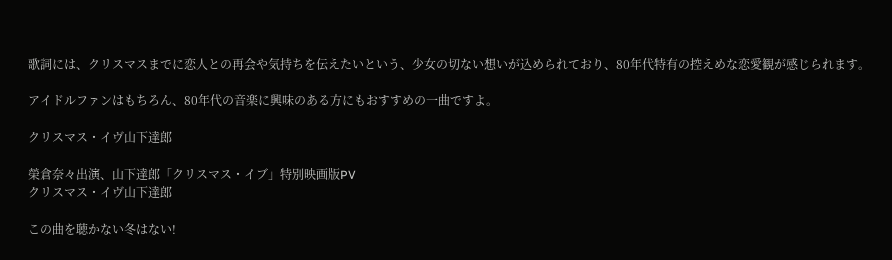歌詞には、クリスマスまでに恋人との再会や気持ちを伝えたいという、少女の切ない想いが込められており、80年代特有の控えめな恋愛観が感じられます。

アイドルファンはもちろん、80年代の音楽に興味のある方にもおすすめの一曲ですよ。

クリスマス・イヴ山下達郎

榮倉奈々出演、山下達郎「クリスマス・イブ」特別映画版PV
クリスマス・イヴ山下達郎

この曲を聴かない冬はない!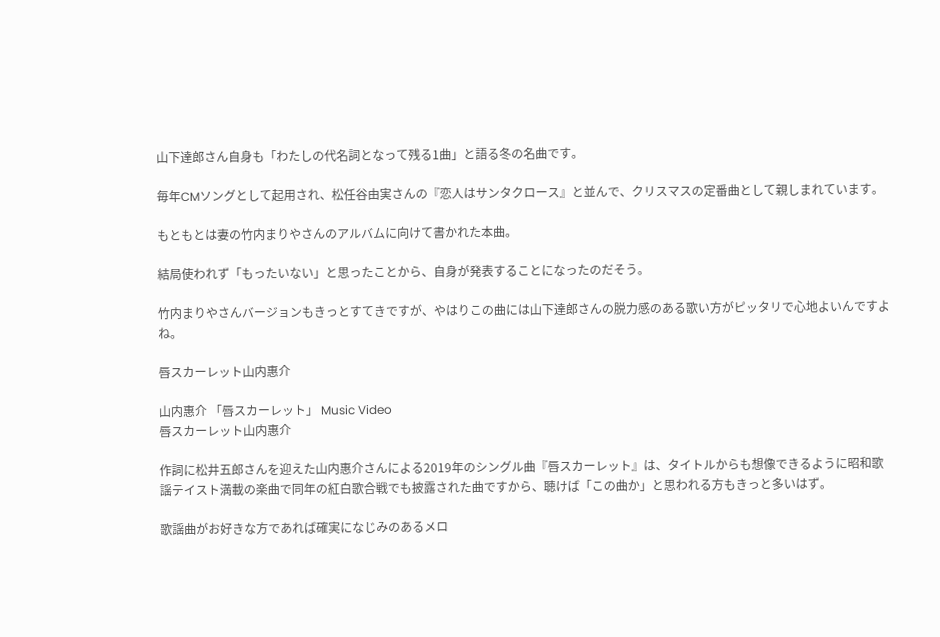山下達郎さん自身も「わたしの代名詞となって残る1曲」と語る冬の名曲です。

毎年CMソングとして起用され、松任谷由実さんの『恋人はサンタクロース』と並んで、クリスマスの定番曲として親しまれています。

もともとは妻の竹内まりやさんのアルバムに向けて書かれた本曲。

結局使われず「もったいない」と思ったことから、自身が発表することになったのだそう。

竹内まりやさんバージョンもきっとすてきですが、やはりこの曲には山下達郎さんの脱力感のある歌い方がピッタリで心地よいんですよね。

唇スカーレット山内惠介

山内惠介 「唇スカーレット」 Music Video
唇スカーレット山内惠介

作詞に松井五郎さんを迎えた山内惠介さんによる2019年のシングル曲『唇スカーレット』は、タイトルからも想像できるように昭和歌謡テイスト満載の楽曲で同年の紅白歌合戦でも披露された曲ですから、聴けば「この曲か」と思われる方もきっと多いはず。

歌謡曲がお好きな方であれば確実になじみのあるメロ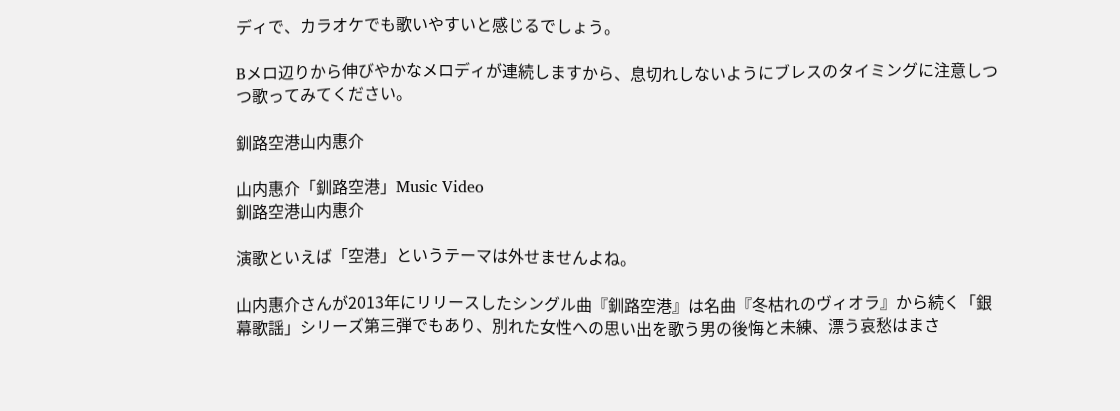ディで、カラオケでも歌いやすいと感じるでしょう。

Bメロ辺りから伸びやかなメロディが連続しますから、息切れしないようにブレスのタイミングに注意しつつ歌ってみてください。

釧路空港山内惠介

山内惠介「釧路空港」Music Video
釧路空港山内惠介

演歌といえば「空港」というテーマは外せませんよね。

山内惠介さんが2013年にリリースしたシングル曲『釧路空港』は名曲『冬枯れのヴィオラ』から続く「銀幕歌謡」シリーズ第三弾でもあり、別れた女性への思い出を歌う男の後悔と未練、漂う哀愁はまさ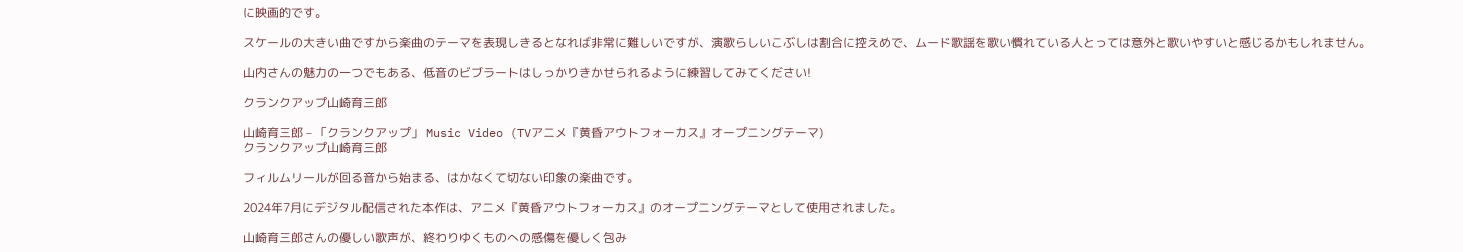に映画的です。

スケールの大きい曲ですから楽曲のテーマを表現しきるとなれば非常に難しいですが、演歌らしいこぶしは割合に控えめで、ムード歌謡を歌い慣れている人とっては意外と歌いやすいと感じるかもしれません。

山内さんの魅力の一つでもある、低音のビブラートはしっかりきかせられるように練習してみてください!

クランクアップ山崎育三郎

山崎育三郎 – 「クランクアップ」 Music Video (TVアニメ『黄昏アウトフォーカス』オープニングテーマ)
クランクアップ山崎育三郎

フィルムリールが回る音から始まる、はかなくて切ない印象の楽曲です。

2024年7月にデジタル配信された本作は、アニメ『黄昏アウトフォーカス』のオープニングテーマとして使用されました。

山崎育三郎さんの優しい歌声が、終わりゆくものへの感傷を優しく包み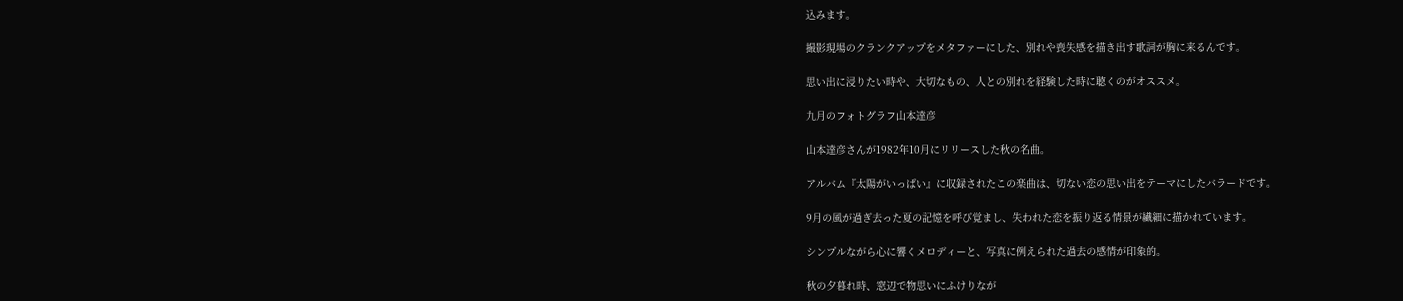込みます。

撮影現場のクランクアップをメタファーにした、別れや喪失感を描き出す歌詞が胸に来るんです。

思い出に浸りたい時や、大切なもの、人との別れを経験した時に聴くのがオススメ。

九月のフォトグラフ山本達彦

山本達彦さんが1982年10月にリリースした秋の名曲。

アルバム『太陽がいっぱい』に収録されたこの楽曲は、切ない恋の思い出をテーマにしたバラードです。

9月の風が過ぎ去った夏の記憶を呼び覚まし、失われた恋を振り返る情景が繊細に描かれています。

シンプルながら心に響くメロディーと、写真に例えられた過去の感情が印象的。

秋の夕暮れ時、窓辺で物思いにふけりなが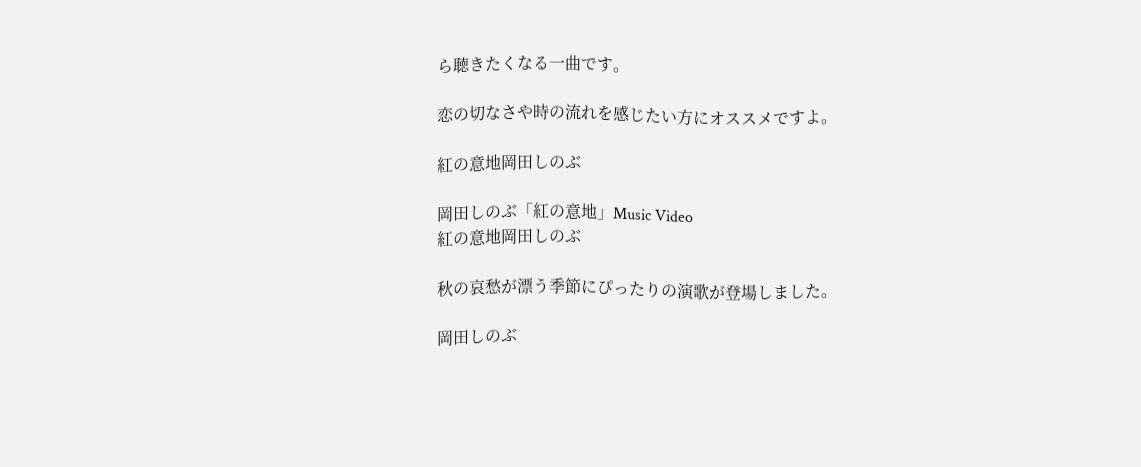ら聴きたくなる一曲です。

恋の切なさや時の流れを感じたい方にオススメですよ。

紅の意地岡田しのぶ

岡田しのぶ「紅の意地」Music Video
紅の意地岡田しのぶ

秋の哀愁が漂う季節にぴったりの演歌が登場しました。

岡田しのぶ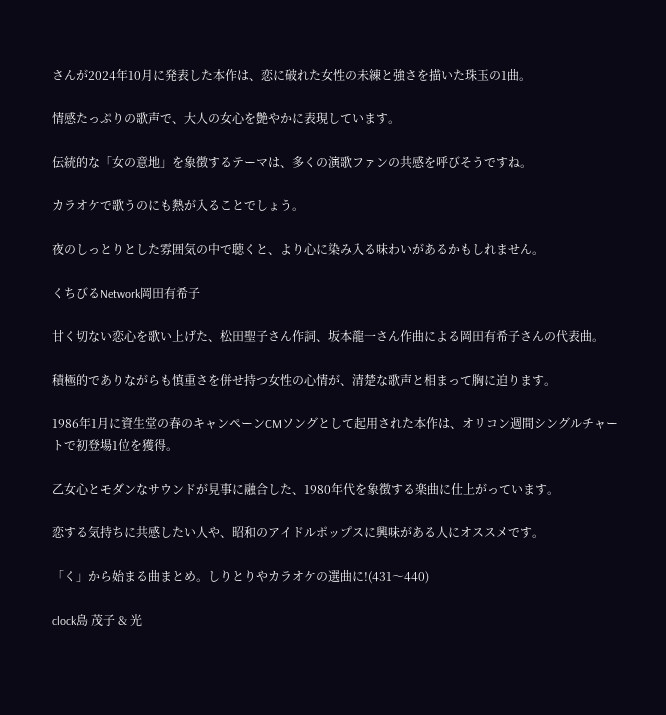さんが2024年10月に発表した本作は、恋に破れた女性の未練と強さを描いた珠玉の1曲。

情感たっぷりの歌声で、大人の女心を艶やかに表現しています。

伝統的な「女の意地」を象徴するテーマは、多くの演歌ファンの共感を呼びそうですね。

カラオケで歌うのにも熱が入ることでしょう。

夜のしっとりとした雰囲気の中で聴くと、より心に染み入る味わいがあるかもしれません。

くちびるNetwork岡田有希子

甘く切ない恋心を歌い上げた、松田聖子さん作詞、坂本龍一さん作曲による岡田有希子さんの代表曲。

積極的でありながらも慎重さを併せ持つ女性の心情が、清楚な歌声と相まって胸に迫ります。

1986年1月に資生堂の春のキャンペーンCMソングとして起用された本作は、オリコン週間シングルチャートで初登場1位を獲得。

乙女心とモダンなサウンドが見事に融合した、1980年代を象徴する楽曲に仕上がっています。

恋する気持ちに共感したい人や、昭和のアイドルポップスに興味がある人にオススメです。

「く」から始まる曲まとめ。しりとりやカラオケの選曲に!(431〜440)

clock島 茂子 & 光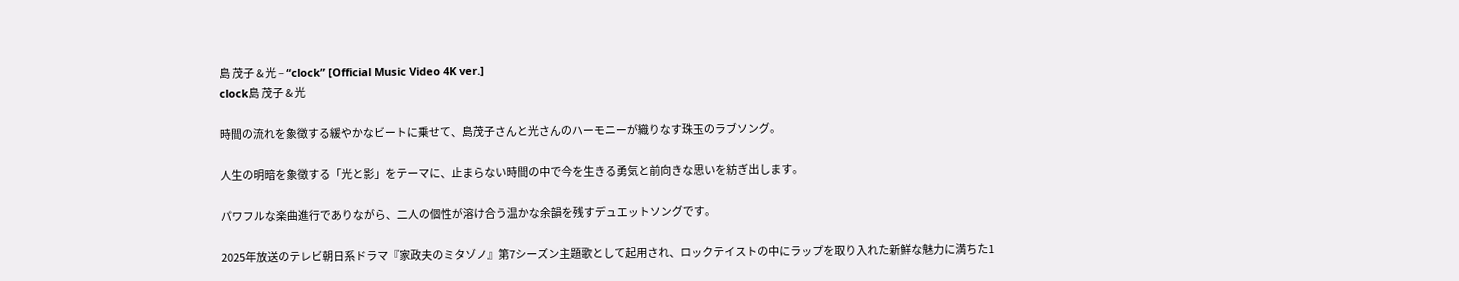島 茂子 & 光 – “clock” [Official Music Video 4K ver.]
clock島 茂子 & 光

時間の流れを象徴する緩やかなビートに乗せて、島茂子さんと光さんのハーモニーが織りなす珠玉のラブソング。

人生の明暗を象徴する「光と影」をテーマに、止まらない時間の中で今を生きる勇気と前向きな思いを紡ぎ出します。

パワフルな楽曲進行でありながら、二人の個性が溶け合う温かな余韻を残すデュエットソングです。

2025年放送のテレビ朝日系ドラマ『家政夫のミタゾノ』第7シーズン主題歌として起用され、ロックテイストの中にラップを取り入れた新鮮な魅力に満ちた1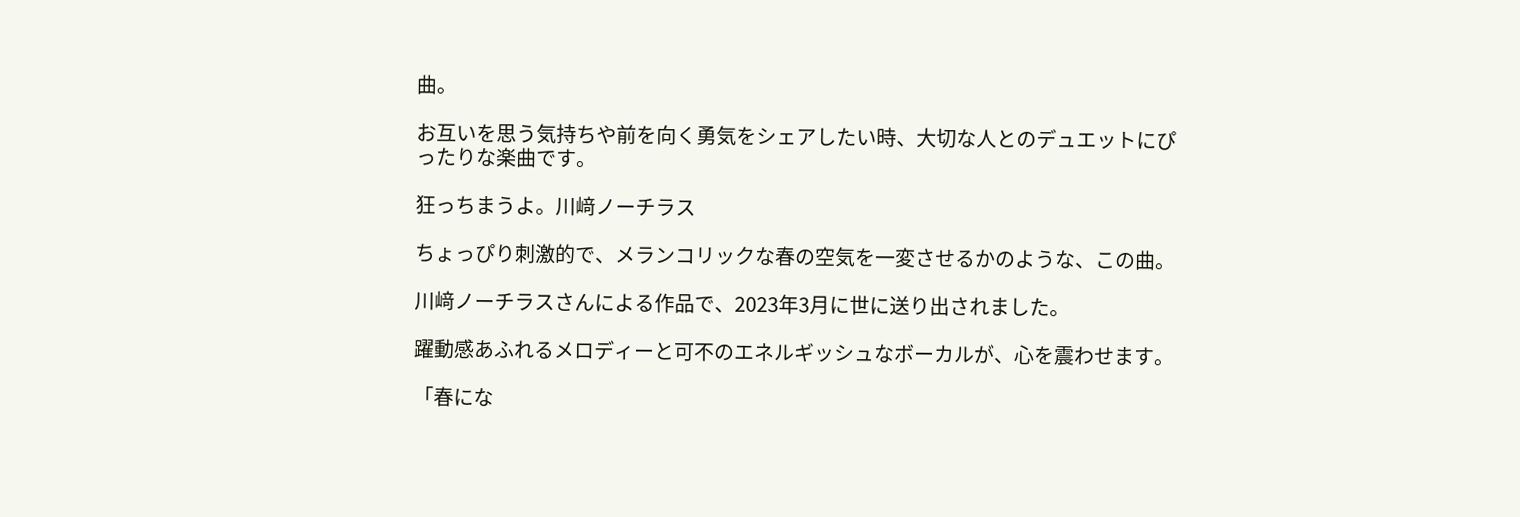曲。

お互いを思う気持ちや前を向く勇気をシェアしたい時、大切な人とのデュエットにぴったりな楽曲です。

狂っちまうよ。川﨑ノーチラス

ちょっぴり刺激的で、メランコリックな春の空気を一変させるかのような、この曲。

川﨑ノーチラスさんによる作品で、2023年3月に世に送り出されました。

躍動感あふれるメロディーと可不のエネルギッシュなボーカルが、心を震わせます。

「春にな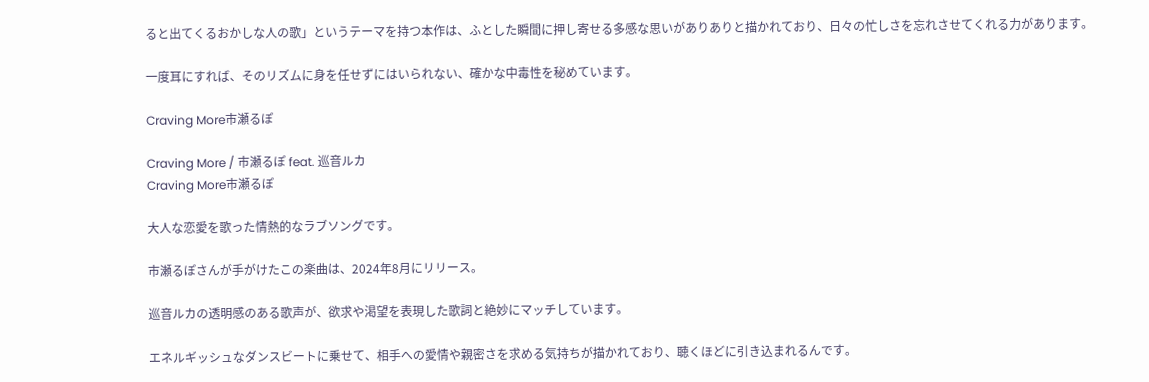ると出てくるおかしな人の歌」というテーマを持つ本作は、ふとした瞬間に押し寄せる多感な思いがありありと描かれており、日々の忙しさを忘れさせてくれる力があります。

一度耳にすれば、そのリズムに身を任せずにはいられない、確かな中毒性を秘めています。

Craving More市瀬るぽ

Craving More / 市瀬るぽ feat. 巡音ルカ
Craving More市瀬るぽ

大人な恋愛を歌った情熱的なラブソングです。

市瀬るぽさんが手がけたこの楽曲は、2024年8月にリリース。

巡音ルカの透明感のある歌声が、欲求や渇望を表現した歌詞と絶妙にマッチしています。

エネルギッシュなダンスビートに乗せて、相手への愛情や親密さを求める気持ちが描かれており、聴くほどに引き込まれるんです。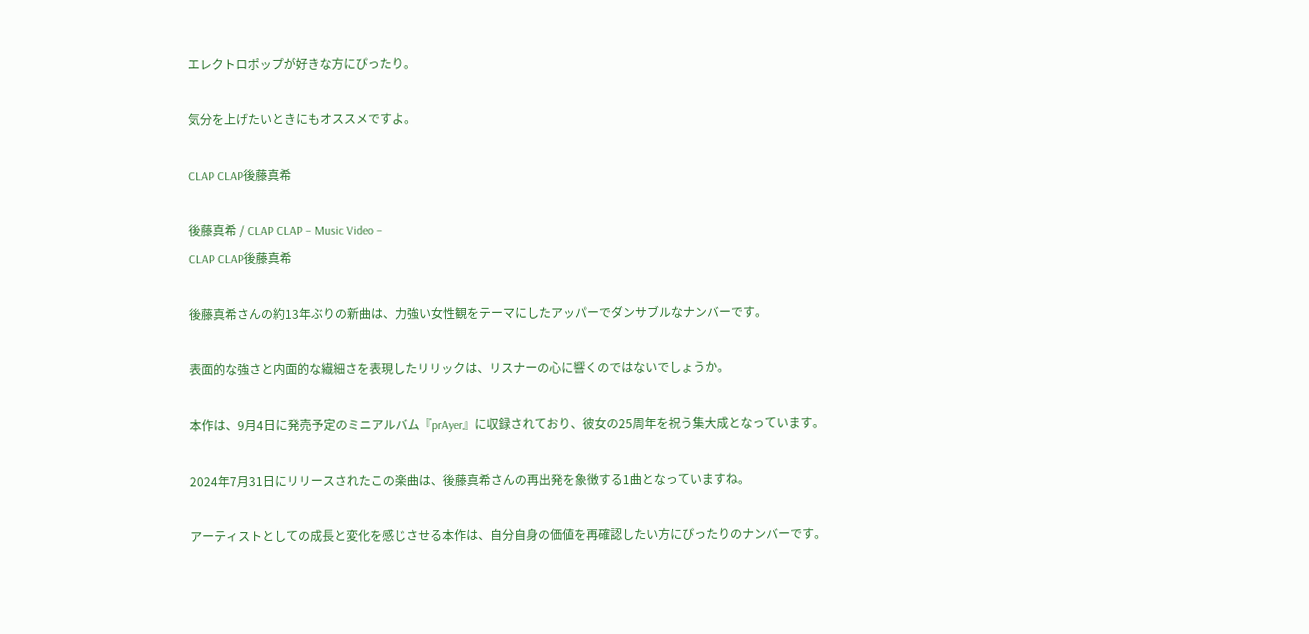エレクトロポップが好きな方にぴったり。

気分を上げたいときにもオススメですよ。

CLAP CLAP後藤真希

後藤真希 / CLAP CLAP – Music Video –
CLAP CLAP後藤真希

後藤真希さんの約13年ぶりの新曲は、力強い女性観をテーマにしたアッパーでダンサブルなナンバーです。

表面的な強さと内面的な繊細さを表現したリリックは、リスナーの心に響くのではないでしょうか。

本作は、9月4日に発売予定のミニアルバム『prAyer』に収録されており、彼女の25周年を祝う集大成となっています。

2024年7月31日にリリースされたこの楽曲は、後藤真希さんの再出発を象徴する1曲となっていますね。

アーティストとしての成長と変化を感じさせる本作は、自分自身の価値を再確認したい方にぴったりのナンバーです。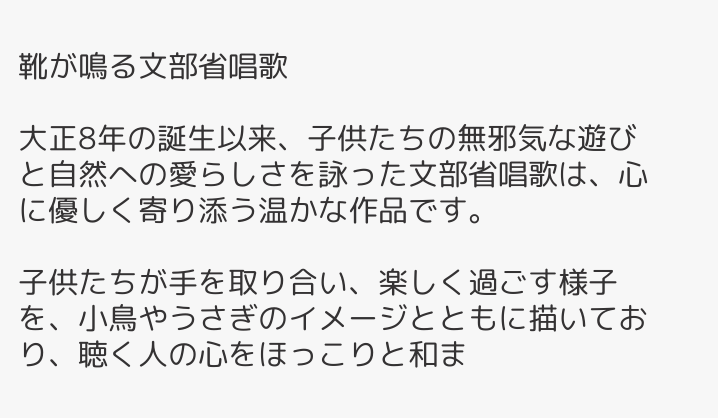靴が鳴る文部省唱歌

大正8年の誕生以来、子供たちの無邪気な遊びと自然への愛らしさを詠った文部省唱歌は、心に優しく寄り添う温かな作品です。

子供たちが手を取り合い、楽しく過ごす様子を、小鳥やうさぎのイメージとともに描いており、聴く人の心をほっこりと和ま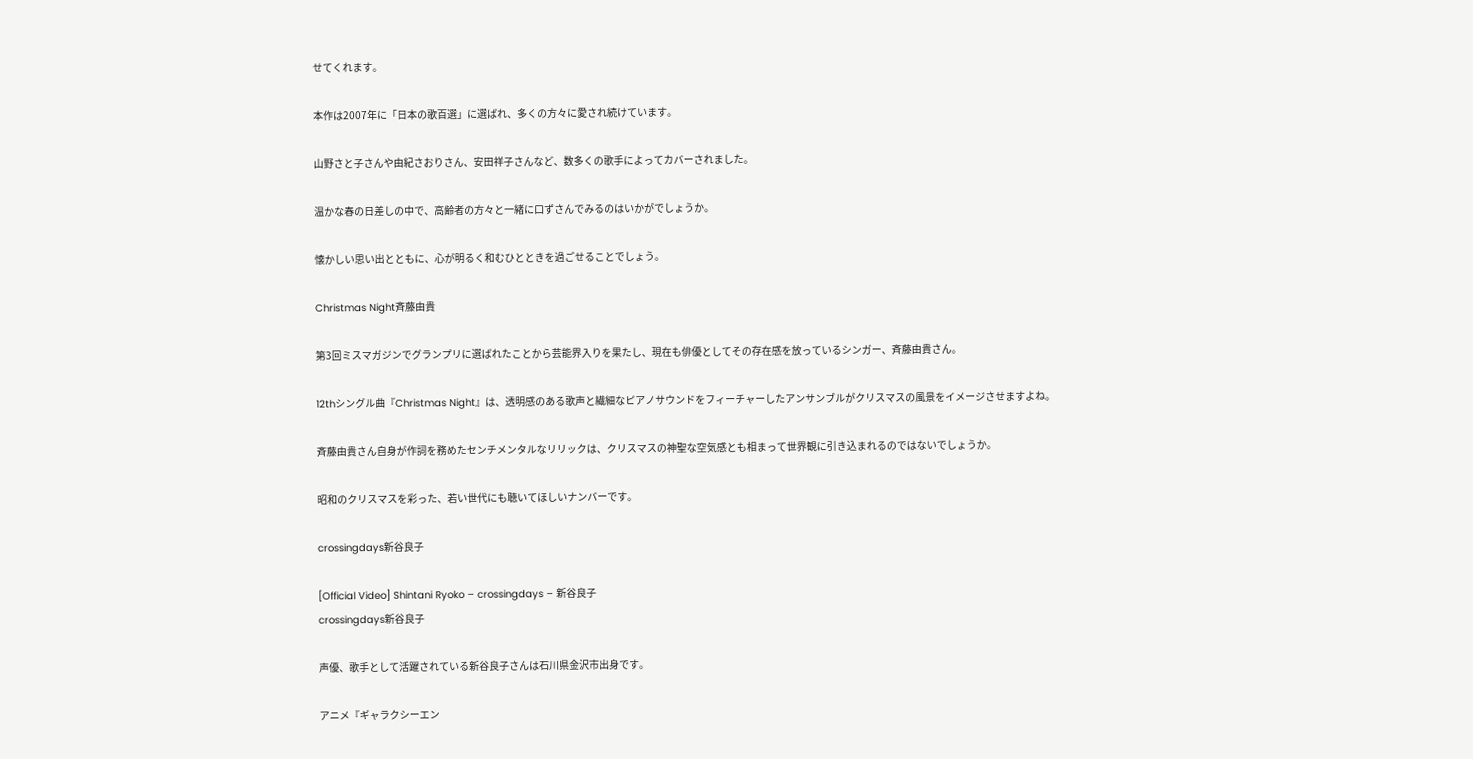せてくれます。

本作は2007年に「日本の歌百選」に選ばれ、多くの方々に愛され続けています。

山野さと子さんや由紀さおりさん、安田祥子さんなど、数多くの歌手によってカバーされました。

温かな春の日差しの中で、高齢者の方々と一緒に口ずさんでみるのはいかがでしょうか。

懐かしい思い出とともに、心が明るく和むひとときを過ごせることでしょう。

Christmas Night斉藤由貴

第3回ミスマガジンでグランプリに選ばれたことから芸能界入りを果たし、現在も俳優としてその存在感を放っているシンガー、斉藤由貴さん。

12thシングル曲『Christmas Night』は、透明感のある歌声と繊細なピアノサウンドをフィーチャーしたアンサンブルがクリスマスの風景をイメージさせますよね。

斉藤由貴さん自身が作詞を務めたセンチメンタルなリリックは、クリスマスの神聖な空気感とも相まって世界観に引き込まれるのではないでしょうか。

昭和のクリスマスを彩った、若い世代にも聴いてほしいナンバーです。

crossingdays新谷良子

[Official Video] Shintani Ryoko – crossingdays – 新谷良子
crossingdays新谷良子

声優、歌手として活躍されている新谷良子さんは石川県金沢市出身です。

アニメ『ギャラクシーエン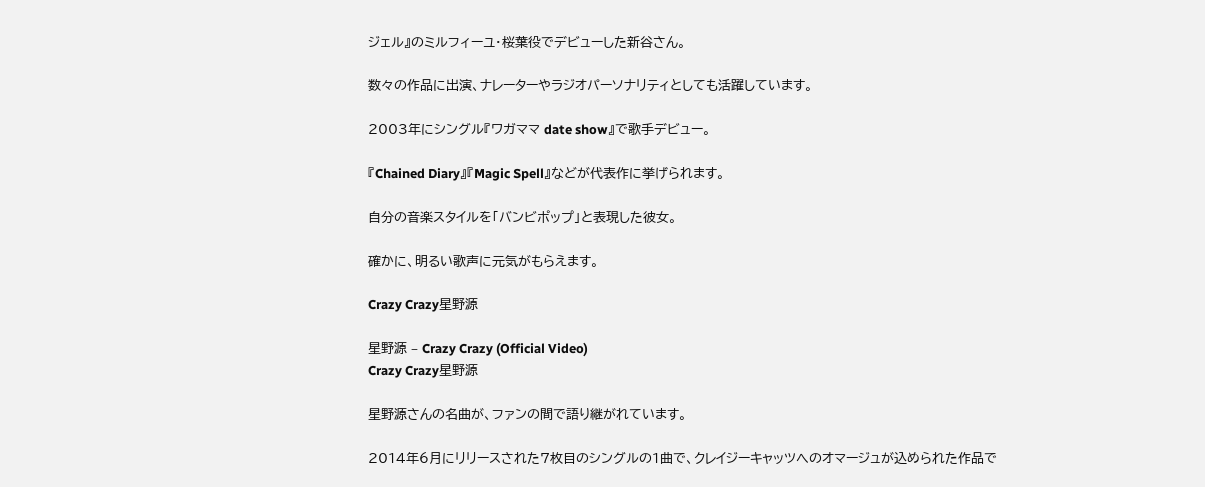ジェル』のミルフィーユ・桜葉役でデビューした新谷さん。

数々の作品に出演、ナレーターやラジオパーソナリティとしても活躍しています。

2003年にシングル『ワガママ date show』で歌手デビュー。

『Chained Diary』『Magic Spell』などが代表作に挙げられます。

自分の音楽スタイルを「バンビポップ」と表現した彼女。

確かに、明るい歌声に元気がもらえます。

Crazy Crazy星野源

星野源 – Crazy Crazy (Official Video)
Crazy Crazy星野源

星野源さんの名曲が、ファンの間で語り継がれています。

2014年6月にリリースされた7枚目のシングルの1曲で、クレイジーキャッツへのオマージュが込められた作品で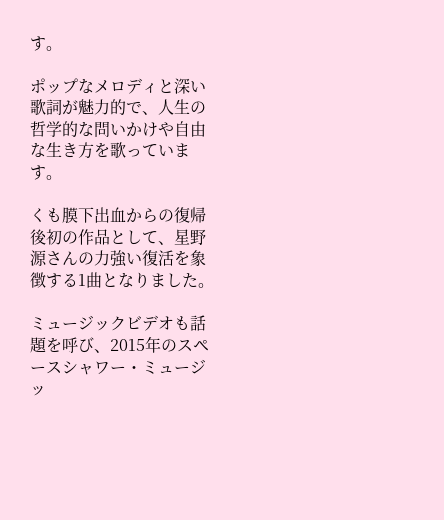す。

ポップなメロディと深い歌詞が魅力的で、人生の哲学的な問いかけや自由な生き方を歌っています。

くも膜下出血からの復帰後初の作品として、星野源さんの力強い復活を象徴する1曲となりました。

ミュージックビデオも話題を呼び、2015年のスペースシャワー・ミュージッ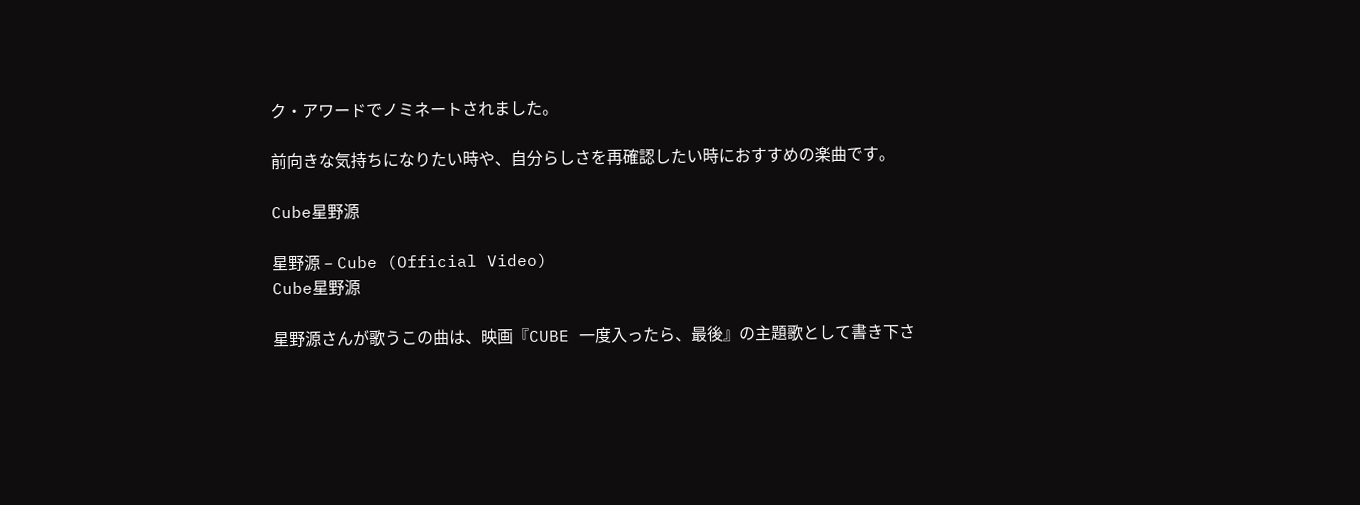ク・アワードでノミネートされました。

前向きな気持ちになりたい時や、自分らしさを再確認したい時におすすめの楽曲です。

Cube星野源

星野源 – Cube (Official Video)
Cube星野源

星野源さんが歌うこの曲は、映画『CUBE 一度入ったら、最後』の主題歌として書き下さ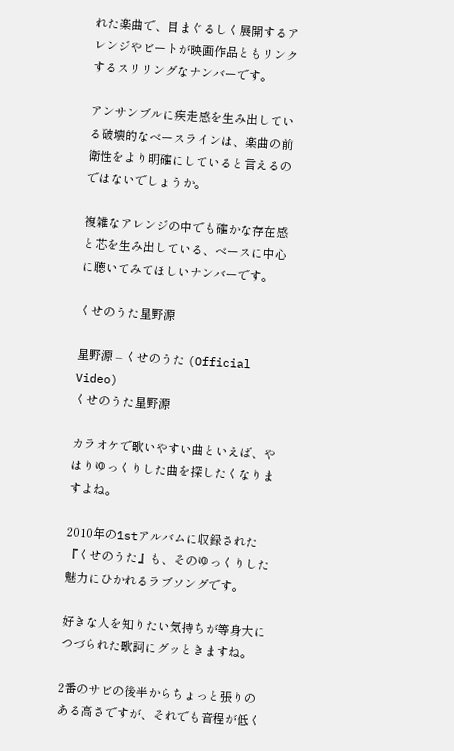れた楽曲で、目まぐるしく展開するアレンジやビートが映画作品ともリンクするスリリングなナンバーです。

アンサンブルに疾走感を生み出している破壊的なベースラインは、楽曲の前衛性をより明確にしていると言えるのではないでしょうか。

複雑なアレンジの中でも確かな存在感と芯を生み出している、ベースに中心に聴いてみてほしいナンバーです。

くせのうた星野源

星野源 – くせのうた (Official Video)
くせのうた星野源

カラオケで歌いやすい曲といえば、やはりゆっくりした曲を探したくなりますよね。

2010年の1stアルバムに収録された『くせのうた』も、そのゆっくりした魅力にひかれるラブソングです。

好きな人を知りたい気持ちが等身大につづられた歌詞にグッときますね。

2番のサビの後半からちょっと張りのある高さですが、それでも音程が低く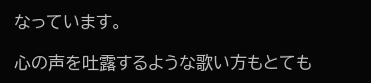なっています。

心の声を吐露するような歌い方もとても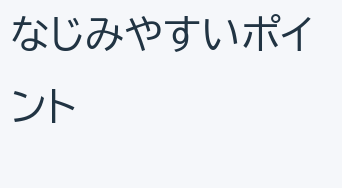なじみやすいポイント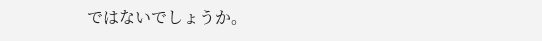ではないでしょうか。